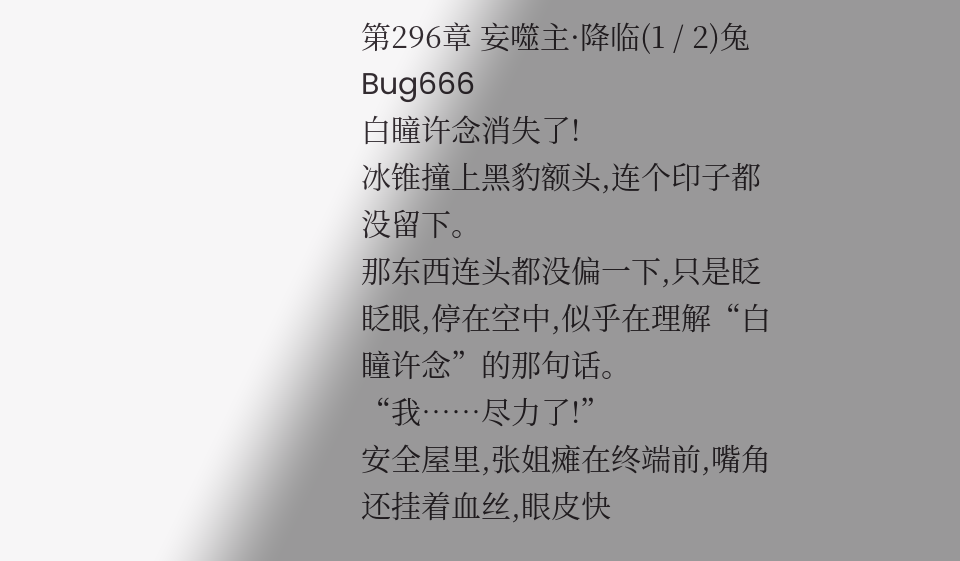第296章 妄噬主·降临(1 / 2)兔Bug666
白瞳许念消失了!
冰锥撞上黑豹额头,连个印子都没留下。
那东西连头都没偏一下,只是眨眨眼,停在空中,似乎在理解“白瞳许念”的那句话。
“我……尽力了!”
安全屋里,张姐瘫在终端前,嘴角还挂着血丝,眼皮快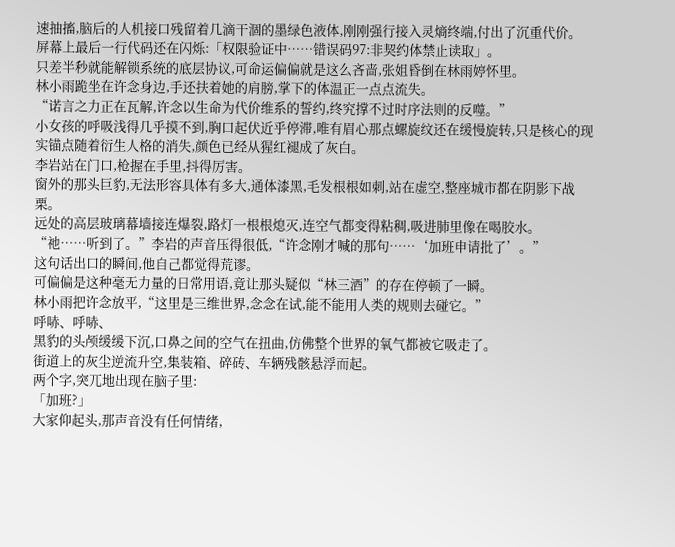速抽搐,脑后的人机接口残留着几滴干涸的墨绿色液体,刚刚强行接入灵熵终端,付出了沉重代价。
屏幕上最后一行代码还在闪烁:「权限验证中……错误码97:非契约体禁止读取」。
只差半秒就能解锁系统的底层协议,可命运偏偏就是这么吝啬,张姐昏倒在林雨婷怀里。
林小雨跪坐在许念身边,手还扶着她的肩膀,掌下的体温正一点点流失。
“诺言之力正在瓦解,许念以生命为代价维系的誓约,终究撑不过时序法则的反噬。”
小女孩的呼吸浅得几乎摸不到,胸口起伏近乎停滞,唯有眉心那点螺旋纹还在缓慢旋转,只是核心的现实锚点随着衍生人格的消失,颜色已经从猩红褪成了灰白。
李岩站在门口,枪握在手里,抖得厉害。
窗外的那头巨豹,无法形容具体有多大,通体漆黑,毛发根根如刺,站在虚空,整座城市都在阴影下战栗。
远处的高层玻璃幕墙接连爆裂,路灯一根根熄灭,连空气都变得粘稠,吸进肺里像在喝胶水。
“祂……听到了。”李岩的声音压得很低,“许念刚才喊的那句……‘加班申请批了’。”
这句话出口的瞬间,他自己都觉得荒谬。
可偏偏是这种毫无力量的日常用语,竟让那头疑似“林三酒”的存在停顿了一瞬。
林小雨把许念放平,“这里是三维世界,念念在试,能不能用人类的规则去碰它。”
呼哧、呼哧、
黑豹的头颅缓缓下沉,口鼻之间的空气在扭曲,仿佛整个世界的氧气都被它吸走了。
街道上的灰尘逆流升空,集装箱、碎砖、车辆残骸悬浮而起。
两个字,突兀地出现在脑子里:
「加班?」
大家仰起头,那声音没有任何情绪,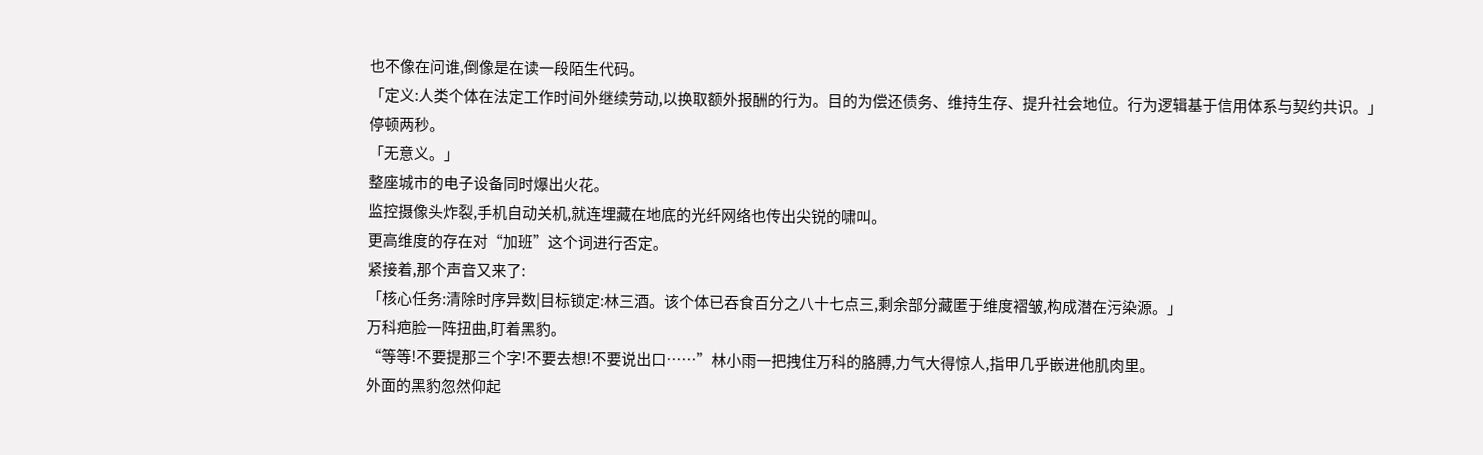也不像在问谁,倒像是在读一段陌生代码。
「定义:人类个体在法定工作时间外继续劳动,以换取额外报酬的行为。目的为偿还债务、维持生存、提升社会地位。行为逻辑基于信用体系与契约共识。」
停顿两秒。
「无意义。」
整座城市的电子设备同时爆出火花。
监控摄像头炸裂,手机自动关机,就连埋藏在地底的光纤网络也传出尖锐的啸叫。
更高维度的存在对“加班”这个词进行否定。
紧接着,那个声音又来了:
「核心任务:清除时序异数|目标锁定:林三酒。该个体已吞食百分之八十七点三,剩余部分藏匿于维度褶皱,构成潜在污染源。」
万科疤脸一阵扭曲,盯着黑豹。
“等等!不要提那三个字!不要去想!不要说出口……”林小雨一把拽住万科的胳膊,力气大得惊人,指甲几乎嵌进他肌肉里。
外面的黑豹忽然仰起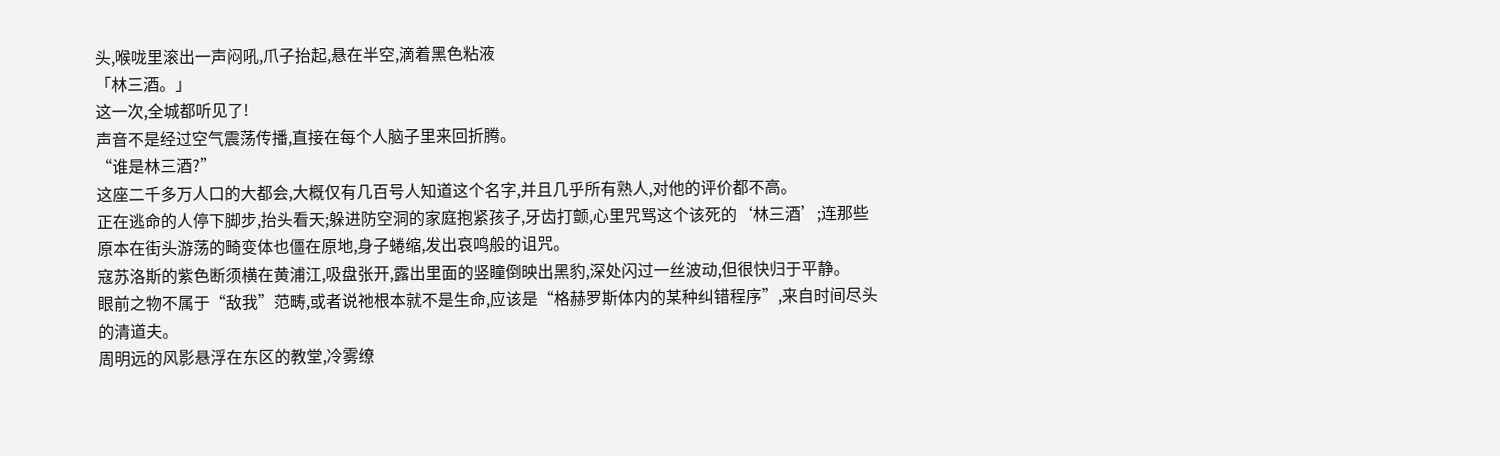头,喉咙里滚出一声闷吼,爪子抬起,悬在半空,滴着黑色粘液
「林三酒。」
这一次,全城都听见了!
声音不是经过空气震荡传播,直接在每个人脑子里来回折腾。
“谁是林三酒?”
这座二千多万人口的大都会,大概仅有几百号人知道这个名字,并且几乎所有熟人,对他的评价都不高。
正在逃命的人停下脚步,抬头看天;躲进防空洞的家庭抱紧孩子,牙齿打颤,心里咒骂这个该死的‘林三酒’;连那些原本在街头游荡的畸变体也僵在原地,身子蜷缩,发出哀鸣般的诅咒。
寇苏洛斯的紫色断须横在黄浦江,吸盘张开,露出里面的竖瞳倒映出黑豹,深处闪过一丝波动,但很快归于平静。
眼前之物不属于“敌我”范畴,或者说祂根本就不是生命,应该是“格赫罗斯体内的某种纠错程序”,来自时间尽头的清道夫。
周明远的风影悬浮在东区的教堂,冷雾缭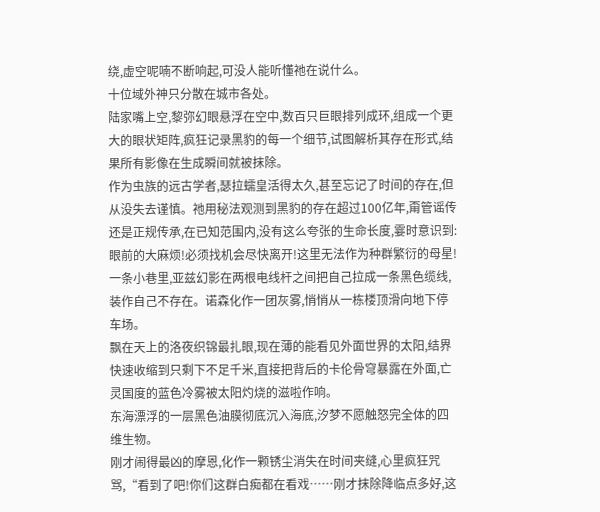绕,虚空呢喃不断响起,可没人能听懂祂在说什么。
十位域外神只分散在城市各处。
陆家嘴上空,黎弥幻眼悬浮在空中,数百只巨眼排列成环,组成一个更大的眼状矩阵,疯狂记录黑豹的每一个细节,试图解析其存在形式,结果所有影像在生成瞬间就被抹除。
作为虫族的远古学者,瑟拉蠕皇活得太久,甚至忘记了时间的存在,但从没失去谨慎。祂用秘法观测到黑豹的存在超过100亿年,甭管谣传还是正规传承,在已知范围内,没有这么夸张的生命长度,霎时意识到:眼前的大麻烦!必须找机会尽快离开!这里无法作为种群繁衍的母星!
一条小巷里,亚兹幻影在两根电线杆之间把自己拉成一条黑色缆线,装作自己不存在。诺森化作一团灰雾,悄悄从一栋楼顶滑向地下停车场。
飘在天上的洛夜织锦最扎眼,现在薄的能看见外面世界的太阳,结界快速收缩到只剩下不足千米,直接把背后的卡伦骨穹暴露在外面,亡灵国度的蓝色冷雾被太阳灼烧的滋啦作响。
东海漂浮的一层黑色油膜彻底沉入海底,汐梦不愿触怒完全体的四维生物。
刚才闹得最凶的摩恩,化作一颗锈尘消失在时间夹缝,心里疯狂咒骂,“看到了吧!你们这群白痴都在看戏……刚才抹除降临点多好,这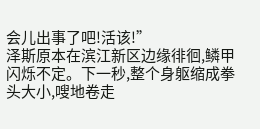会儿出事了吧!活该!”
泽斯原本在滨江新区边缘徘徊,鳞甲闪烁不定。下一秒,整个身躯缩成拳头大小,嗖地卷走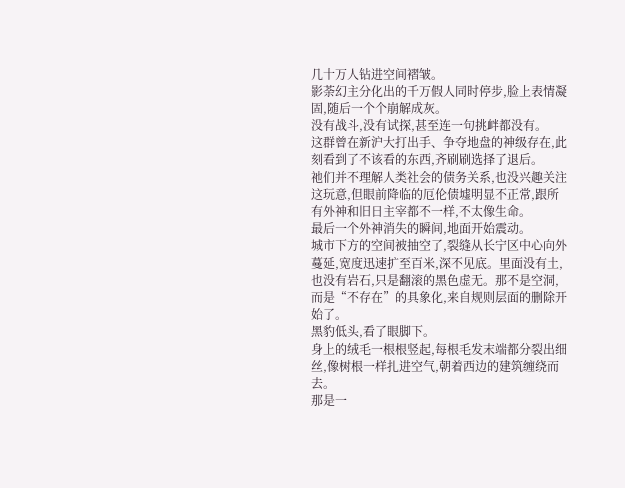几十万人钻进空间褶皱。
影荼幻主分化出的千万假人同时停步,脸上表情凝固,随后一个个崩解成灰。
没有战斗,没有试探,甚至连一句挑衅都没有。
这群曾在新沪大打出手、争夺地盘的神级存在,此刻看到了不该看的东西,齐刷刷选择了退后。
祂们并不理解人类社会的债务关系,也没兴趣关注这玩意,但眼前降临的厄伦债墟明显不正常,跟所有外神和旧日主宰都不一样,不太像生命。
最后一个外神消失的瞬间,地面开始震动。
城市下方的空间被抽空了,裂缝从长宁区中心向外蔓延,宽度迅速扩至百米,深不见底。里面没有土,也没有岩石,只是翻滚的黑色虚无。那不是空洞,而是“不存在”的具象化,来自规则层面的删除开始了。
黑豹低头,看了眼脚下。
身上的绒毛一根根竖起,每根毛发末端都分裂出细丝,像树根一样扎进空气,朝着西边的建筑缠绕而去。
那是一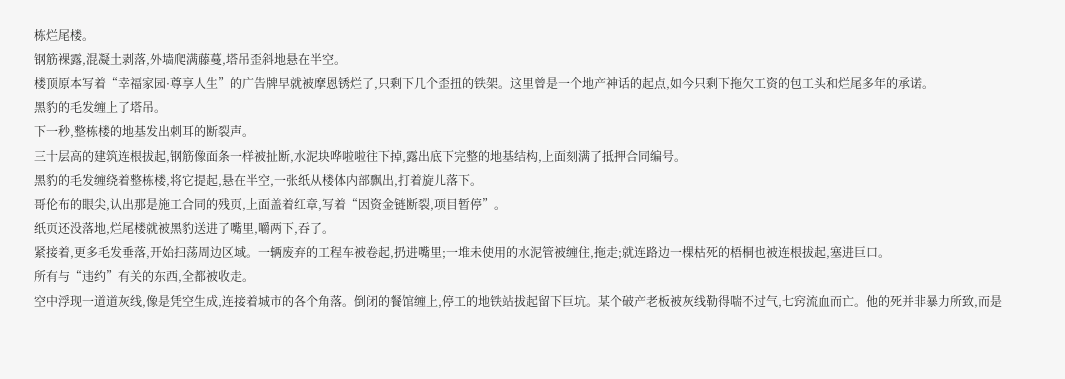栋烂尾楼。
钢筋裸露,混凝土剥落,外墙爬满藤蔓,塔吊歪斜地悬在半空。
楼顶原本写着“幸福家园·尊享人生”的广告牌早就被摩恩锈烂了,只剩下几个歪扭的铁架。这里曾是一个地产神话的起点,如今只剩下拖欠工资的包工头和烂尾多年的承诺。
黑豹的毛发缠上了塔吊。
下一秒,整栋楼的地基发出刺耳的断裂声。
三十层高的建筑连根拔起,钢筋像面条一样被扯断,水泥块哗啦啦往下掉,露出底下完整的地基结构,上面刻满了抵押合同编号。
黑豹的毛发缠绕着整栋楼,将它提起,悬在半空,一张纸从楼体内部飘出,打着旋儿落下。
哥伦布的眼尖,认出那是施工合同的残页,上面盖着红章,写着“因资金链断裂,项目暂停”。
纸页还没落地,烂尾楼就被黑豹送进了嘴里,嚼两下,吞了。
紧接着,更多毛发垂落,开始扫荡周边区域。一辆废弃的工程车被卷起,扔进嘴里;一堆未使用的水泥管被缠住,拖走;就连路边一棵枯死的梧桐也被连根拔起,塞进巨口。
所有与“违约”有关的东西,全都被收走。
空中浮现一道道灰线,像是凭空生成,连接着城市的各个角落。倒闭的餐馆缠上,停工的地铁站拔起留下巨坑。某个破产老板被灰线勒得喘不过气,七窍流血而亡。他的死并非暴力所致,而是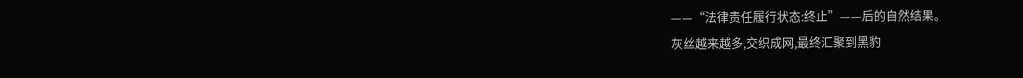——“法律责任履行状态:终止”——后的自然结果。
灰丝越来越多,交织成网,最终汇聚到黑豹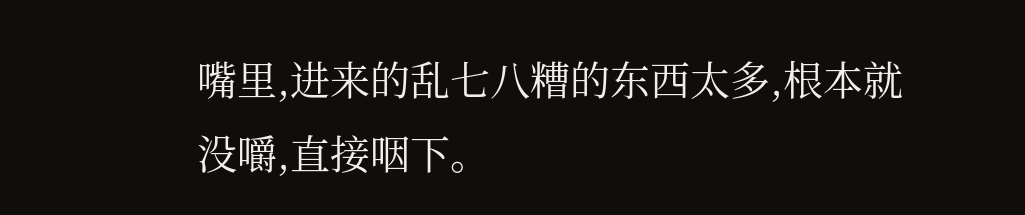嘴里,进来的乱七八糟的东西太多,根本就没嚼,直接咽下。